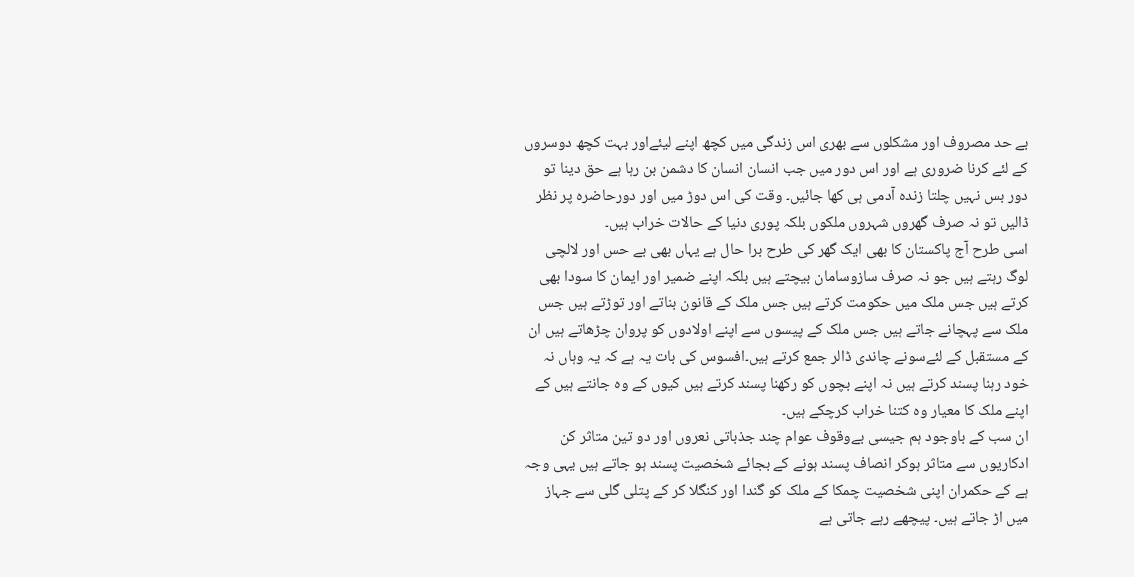بے حد مصروف اور مشکلوں سے بھری اس زندگی میں کچھ اپنے لیئےاور بہت کچھ دوسروں کے لئے کرنا ضروری ہے اور اس دور میں جب انسان انسان کا دشمن بن رہا ہے حق دینا تو دور بس نہیں چلتا زندہ آدمی ہی کھا جائیں۔ وقت کی اس دوڑ میں اور دورحاضرہ پر نظر ڈالیں تو نہ صرف گھروں شہروں ملکوں بلکہ پوری دنیا کے حالات خراب ہیں۔
اسی طرح آج پاکستان کا بھی ایک گھر کی طرح برا حال ہے یہاں بھی بے حس اور لالچی لوگ رہتے ہیں جو نہ صرف سازوسامان بیچتے ہیں بلکہ اپنے ضمیر اور ایمان کا سودا بھی کرتے ہیں جس ملک میں حکومت کرتے ہیں جس ملک کے قانون بناتے اور توڑتے ہیں جس ملک سے پہچانے جاتے ہیں جس ملک کے پیسوں سے اپنے اولادوں کو پروان چڑھاتے ہیں ان کے مستقبل کے لئےسونے چاندی ڈالر جمع کرتے ہیں۔افسوس کی بات یہ ہے کہ یہ وہاں نہ خود رہنا پسند کرتے ہیں نہ اپنے بچوں کو رکھنا پسند کرتے ہیں کیوں کے وہ جانتے ہیں کے اپنے ملک کا معیار وہ کتنا خراب کرچکے ہیں۔
ان سب کے باوجود ہم جیسی بےوقوف عوام چند جذباتی نعروں اور دو تین متاثر کن ادکاریوں سے متاثر ہوکر انصاف پسند ہونے کے بجائے شخصيت پسند ہو جاتے ہیں یہی وجہ ہے کے حکمران اپنی شخصيت چمکا کے ملک کو گندا اور کنگلا کر کے پتلی گلی سے جہاز میں اڑ جاتے ہیں۔ پیچھے رہے جاتی ہے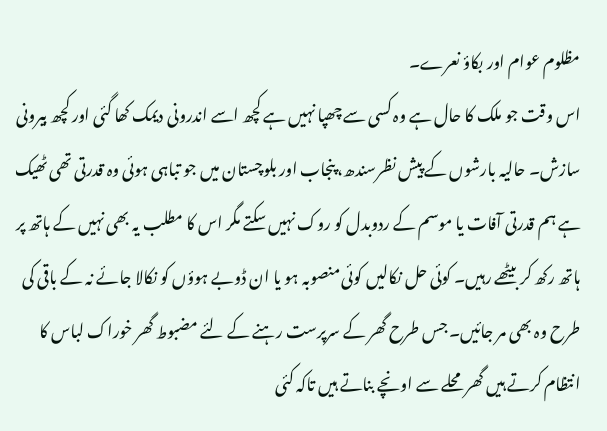مظلوم عوام اور بکاؤ نعرے۔
اس وقت جو ملک کا حال ہے وہ کسی سے چھپا نہیں ہے کچھ اسے اندرونی دیمک کھا گئی اور کچھ بیرونی سازش۔ حالیہ بارشوں کے پیش نظرسندھ، پنجاب اور بلوچستان میں جو تباہی ہوئی وہ قدرتی تھی ٹھیک ہے ہم قدرتی آفات یا موسم کے ردوبدل کو روک نہیں سکتے مگر اس کا مطلب یہ بھی نہیں کے ہاتھ پر ہاتھ رکھ کر بیٹھے رہیں۔ کوئی حل نکالیں کوئی منصوبہ ہو یا ان ڈوبے ہوؤں کو نکالا جائے نہ کے باقی کی طرح وہ بھی مر جائیں۔ جس طرح گھر کے سرپرست رہنے کے لئے مضبوط گھر خوراک لباس کا انتظام کرتے ہیں گھر محلے سے اونچے بناتے ہیں تاکہ کئی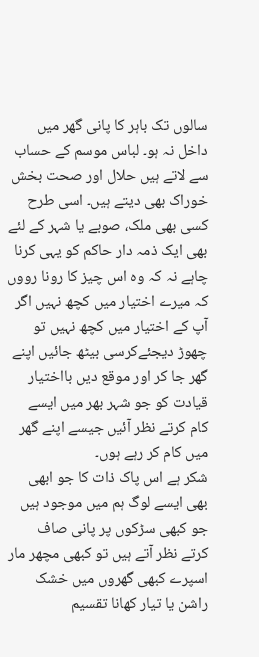سالوں تک باہر کا پانی گھر میں داخل نہ ہو۔ لباس موسم کے حساب سے لاتے ہیں حلال اور صحت بخش خوراک بھی دیتے ہیں۔ اسی طرح کسی بھی ملک، صوبے یا شہر کے لئے بھی ایک ذمہ دار حاکم کو یہی کرنا چاہے نہ کہ وہ اس چیز کا رونا رووں کہ میرے اختیار میں کچھ نہیں اگر آپ کے اختیار میں کچھ نہیں تو چھوڑ دیجئےکرسی بیٹھ جائیں اپنے گھر جا کر اور موقع دیں بااختیار قیادت کو جو شہر بھر میں ایسے کام کرتے نظر آئیں جیسے اپنے گھر میں کام کر رہے ہوں۔
شکر ہے اس پاک ذات کا جو ابھی بھی ایسے لوگ ہم میں موجود ہیں جو کبھی سڑکوں پر پانی صاف کرتے نظر آتے ہیں تو کبھی مچھر مار اسپرے کبھی گھروں میں خشک راشن یا تیار کھانا تقسيم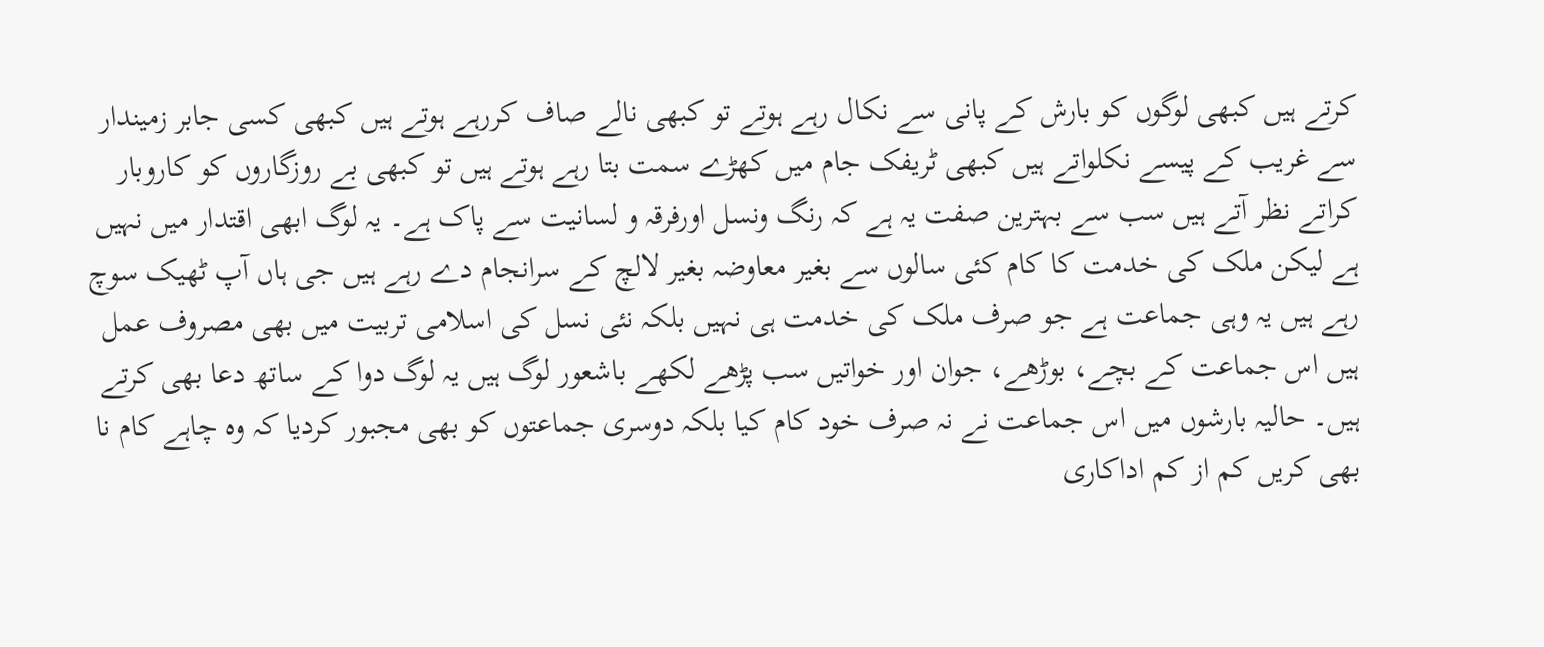کرتے ہیں کبھی لوگوں کو بارش کے پانی سے نکال رہے ہوتے تو کبھی نالے صاف کررہے ہوتے ہیں کبھی کسی جابر زمیندار سے غریب کے پیسے نکلواتے ہیں کبھی ٹریفک جام میں کھڑے سمت بتا رہے ہوتے ہیں تو کبھی بے روزگاروں کو کاروبار کراتے نظر آتے ہیں سب سے بہترین صفت یہ ہے کہ رنگ ونسل اورفرقہ و لسانیت سے پاک ہے۔ یہ لوگ ابھی اقتدار میں نہیں ہے لیکن ملک کی خدمت کا کام کئی سالوں سے بغیر معاوضہ بغیر لالچ کے سرانجام دے رہے ہیں جی ہاں آپ ٹھیک سوچ رہے ہیں یہ وہی جماعت ہے جو صرف ملک کی خدمت ہی نہیں بلکہ نئی نسل کی اسلامی تربیت میں بھی مصروف عمل ہیں اس جماعت کے بچے، بوڑھے، جوان اور خواتیں سب پڑھے لکھے باشعور لوگ ہیں یہ لوگ دوا کے ساتھ دعا بھی کرتے ہیں۔ حالیہ بارشوں میں اس جماعت نے نہ صرف خود کام کیا بلکہ دوسری جماعتوں کو بھی مجبور کردیا کہ وہ چاہے کام نا بھی کریں کم از کم اداکاری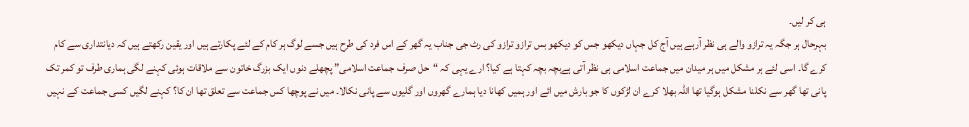ہی کر لیں۔
بہرحال ہر جگہ یہ ترازو والے ہی نظر آرہے ہیں آج کل جہاں دیکھو جس کو دیکھو بس ترازو ترازو کی رٹ جی جناب یہ گھر کے اس فرد کی طرح ہیں جسے لوگ ہر کام کے لئے پکارتے ہیں اور یقین رکھتے ہیں کہ دیانتداری سے کام کرے گا۔ اسی لئے ہر مشکل میں ہر میدان میں جماعت اسلامی ہی نظر آتی ہےبچہ بچہ کہتا ہے کیا؟ ارے یہی کہ “حل صرف جماعت اسلامی” پچھلے دنوں ایک بزرگ خاتون سے ملاقات ہوئی کہنے لگی ہماری طرف تو کمر تک پانی تھا گھر سے نکلنا مشکل ہوگیا تھا اللہ بھلا کرے ان لڑکوں کا جو بارش میں ائے اور ہمیں کھانا دیا ہمارے گھروں اور گلیوں سے پانی نکالا۔ میں نے پوچھا کس جماعت سے تعلق تھا ان کا؟ کہنے لگیں کسی جماعت کے نہیں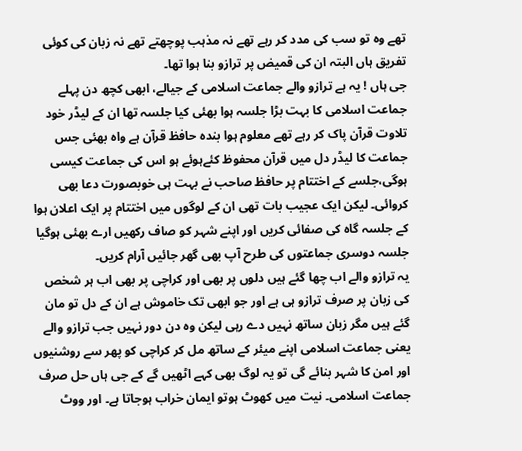تھے وہ تو سب کی مدد کر رہے تھے نہ مذہب پوچھتے تھے نہ زبان کی کوئی تفریق ہاں البتہ ان کی قمیض پر ترازو بنا ہوا تھا۔
جی ہاں ! یہ ہے ترازو والے جماعت اسلامی کے جیالے، ابھی کچھ دن پہلے جماعت اسلامی کا بہت بڑا جلسہ ہوا بھئی کیا جلسہ تھا ان کے لیڈر خود تلاوت قرآن پاک کر رہے تھے معلوم ہوا بندہ حافظ قرآن ہے واہ بھئی جس جماعت کا لیڈر دل میں قرآن محفوظ کئےہوئے ہو اس کی جماعت کیسی ہوگی،جلسے کے اختتام پر حافظ صاحب نے بہت ہی خوبصورت دعا بھی کروائی۔ لیکن ایک عجیب بات تھی ان کے لوگوں میں اختتام پر ایک اعلان ہوا کے جلسہ گاہ کی صفائی کریں اور اپنے شہر کو صاف رکھیں ارے بھئی ہوگیا جلسہ دوسری جماعتوں کی طرح آپ بھی گھر جائیں آرام کریں۔
یہ ترازو والے اب چھا گئے ہیں دلوں پر بھی اور کراچی پر بھی اب ہر شخص کی زبان پر صرف ترازو ہی ہے اور جو ابھی تک خاموش ہے ان کے دل تو مان گئے ہیں مگر زبان ساتھ نہیں دے رہی لیکن وہ دن دور نہیں جب ترازو والے یعنی جماعت اسلامی اپنے میئر کے ساتھ مل کر کراچی کو پھر سے روشنیوں اور امن کا شہر بنائے گی تو یہ لوگ بھی کہے اٹھیں گے کے جی ہاں حل صرف جماعت اسلامی۔ نیت میں کھوٹ ہوتو ایمان خراب ہوجاتا ہے۔ اور ووٹ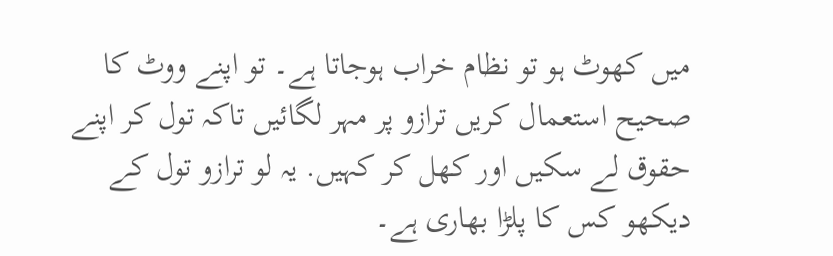میں کھوٹ ہو تو نظام خراب ہوجاتا ہے۔ تو اپنے ووٹ کا صحیح استعمال کریں ترازو پر مہر لگائیں تاکہ تول کر اپنے حقوق لے سکیں اور کھل کر کہیں. یہ لو ترازو تول کے دیکھو کس کا پلڑا بھاری ہے۔